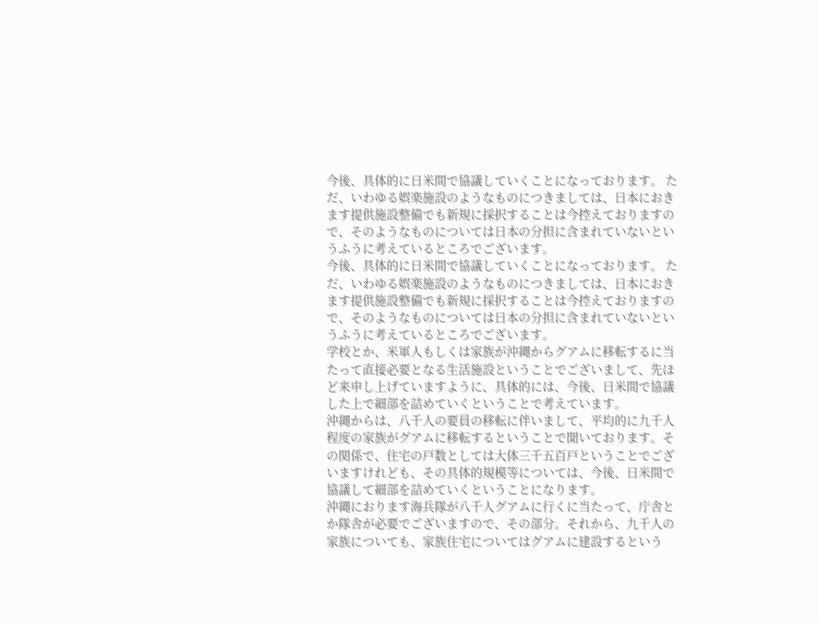今後、具体的に日米間で協議していくことになっております。 ただ、いわゆる娯楽施設のようなものにつきましては、日本におきます提供施設整備でも新規に採択することは今控えておりますので、そのようなものについては日本の分担に含まれていないというふうに考えているところでございます。
今後、具体的に日米間で協議していくことになっております。 ただ、いわゆる娯楽施設のようなものにつきましては、日本におきます提供施設整備でも新規に採択することは今控えておりますので、そのようなものについては日本の分担に含まれていないというふうに考えているところでございます。
学校とか、米軍人もしくは家族が沖縄からグアムに移転するに当たって直接必要となる生活施設ということでございまして、先ほど来申し上げていますように、具体的には、今後、日米間で協議した上で細部を詰めていくということで考えています。
沖縄からは、八千人の要員の移転に伴いまして、平均的に九千人程度の家族がグアムに移転するということで聞いております。その関係で、住宅の戸数としては大体三千五百戸ということでございますけれども、その具体的規模等については、今後、日米間で協議して細部を詰めていくということになります。
沖縄におります海兵隊が八千人グアムに行くに当たって、庁舎とか隊舎が必要でございますので、その部分。それから、九千人の家族についても、家族住宅についてはグアムに建設するという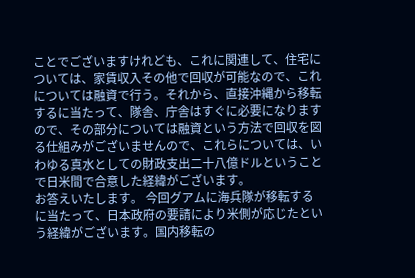ことでございますけれども、これに関連して、住宅については、家賃収入その他で回収が可能なので、これについては融資で行う。それから、直接沖縄から移転するに当たって、隊舎、庁舎はすぐに必要になりますので、その部分については融資という方法で回収を図る仕組みがございませんので、これらについては、いわゆる真水としての財政支出二十八億ドルということで日米間で合意した経緯がございます。
お答えいたします。 今回グアムに海兵隊が移転するに当たって、日本政府の要請により米側が応じたという経緯がございます。国内移転の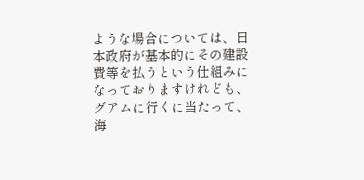ような場合については、日本政府が基本的にその建設費等を払うという仕組みになっておりますけれども、グアムに行くに当たって、海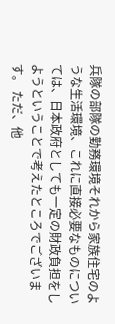兵隊の部隊の勤務環境それから家族住宅のような生活環境、これに直接必要なものについては、日本政府としても一定の財政負担をしようということで考えたところでございます。 ただ、他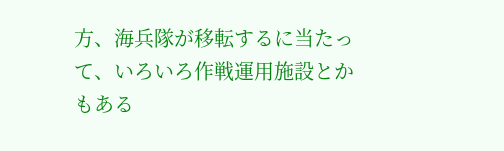方、海兵隊が移転するに当たって、いろいろ作戦運用施設とかもある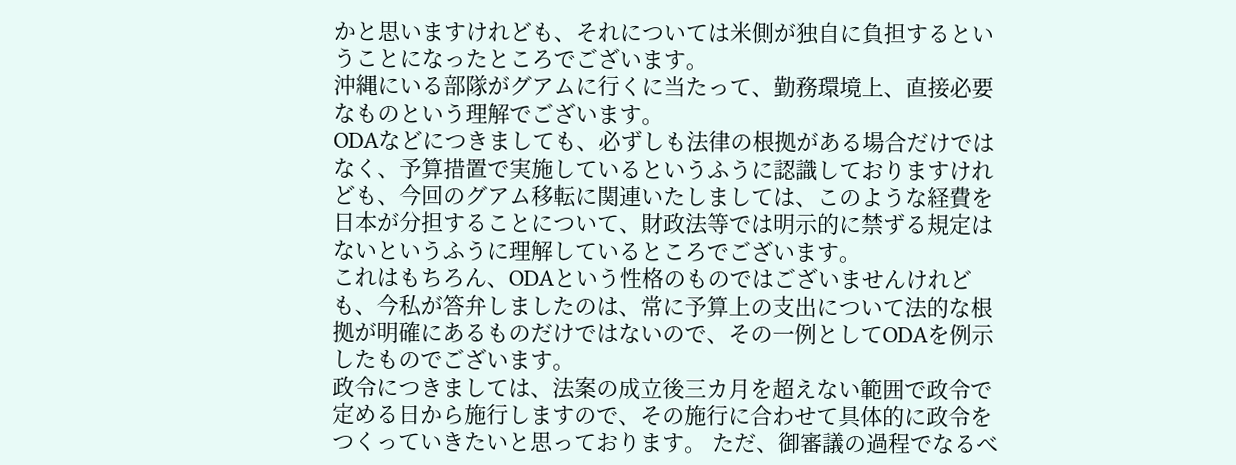かと思いますけれども、それについては米側が独自に負担するということになったところでございます。
沖縄にいる部隊がグアムに行くに当たって、勤務環境上、直接必要なものという理解でございます。
ODAなどにつきましても、必ずしも法律の根拠がある場合だけではなく、予算措置で実施しているというふうに認識しておりますけれども、今回のグアム移転に関連いたしましては、このような経費を日本が分担することについて、財政法等では明示的に禁ずる規定はないというふうに理解しているところでございます。
これはもちろん、ODAという性格のものではございませんけれども、今私が答弁しましたのは、常に予算上の支出について法的な根拠が明確にあるものだけではないので、その一例としてODAを例示したものでございます。
政令につきましては、法案の成立後三カ月を超えない範囲で政令で定める日から施行しますので、その施行に合わせて具体的に政令をつくっていきたいと思っております。 ただ、御審議の過程でなるべ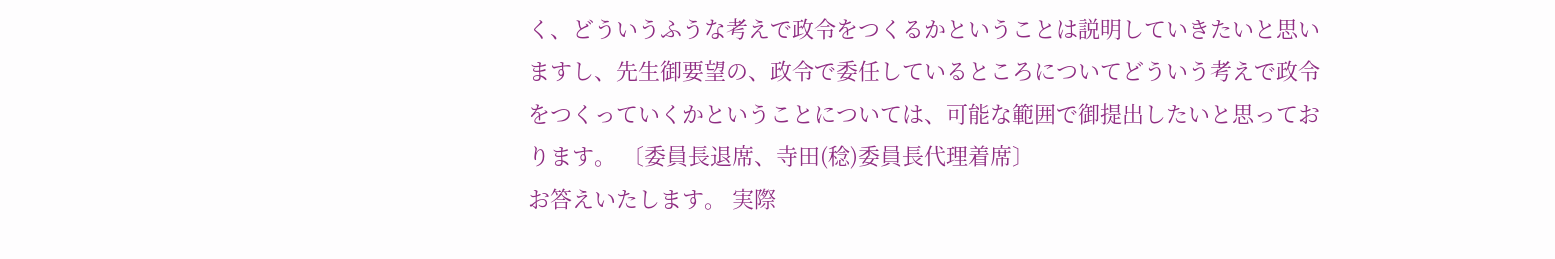く、どういうふうな考えで政令をつくるかということは説明していきたいと思いますし、先生御要望の、政令で委任しているところについてどういう考えで政令をつくっていくかということについては、可能な範囲で御提出したいと思っております。 〔委員長退席、寺田(稔)委員長代理着席〕
お答えいたします。 実際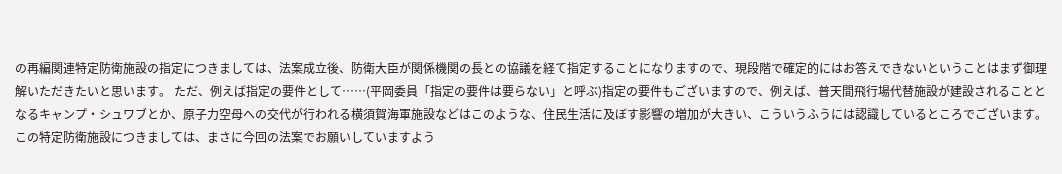の再編関連特定防衛施設の指定につきましては、法案成立後、防衛大臣が関係機関の長との協議を経て指定することになりますので、現段階で確定的にはお答えできないということはまず御理解いただきたいと思います。 ただ、例えば指定の要件として……(平岡委員「指定の要件は要らない」と呼ぶ)指定の要件もございますので、例えば、普天間飛行場代替施設が建設されることとなるキャンプ・シュワブとか、原子力空母への交代が行われる横須賀海軍施設などはこのような、住民生活に及ぼす影響の増加が大きい、こういうふうには認識しているところでございます。
この特定防衛施設につきましては、まさに今回の法案でお願いしていますよう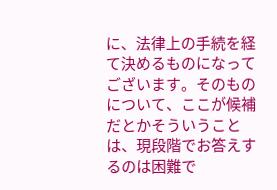に、法律上の手続を経て決めるものになってございます。そのものについて、ここが候補だとかそういうことは、現段階でお答えするのは困難で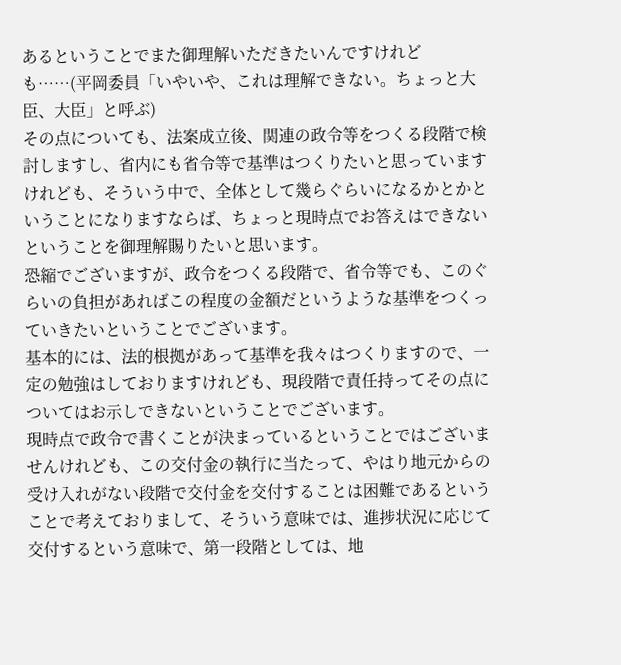あるということでまた御理解いただきたいんですけれども……(平岡委員「いやいや、これは理解できない。ちょっと大臣、大臣」と呼ぶ)
その点についても、法案成立後、関連の政令等をつくる段階で検討しますし、省内にも省令等で基準はつくりたいと思っていますけれども、そういう中で、全体として幾らぐらいになるかとかということになりますならば、ちょっと現時点でお答えはできないということを御理解賜りたいと思います。
恐縮でございますが、政令をつくる段階で、省令等でも、このぐらいの負担があればこの程度の金額だというような基準をつくっていきたいということでございます。
基本的には、法的根拠があって基準を我々はつくりますので、一定の勉強はしておりますけれども、現段階で責任持ってその点についてはお示しできないということでございます。
現時点で政令で書くことが決まっているということではございませんけれども、この交付金の執行に当たって、やはり地元からの受け入れがない段階で交付金を交付することは困難であるということで考えておりまして、そういう意味では、進捗状況に応じて交付するという意味で、第一段階としては、地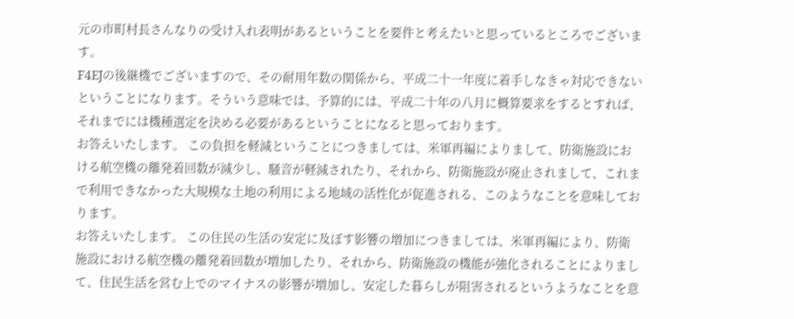元の市町村長さんなりの受け入れ表明があるということを要件と考えたいと思っているところでございます。
F4EJの後継機でございますので、その耐用年数の関係から、平成二十一年度に着手しなきゃ対応できないということになります。そういう意味では、予算的には、平成二十年の八月に概算要求をするとすれば、それまでには機種選定を決める必要があるということになると思っております。
お答えいたします。 この負担を軽減ということにつきましては、米軍再編によりまして、防衛施設における航空機の離発着回数が減少し、騒音が軽減されたり、それから、防衛施設が廃止されまして、これまで利用できなかった大規模な土地の利用による地域の活性化が促進される、このようなことを意味しております。
お答えいたします。 この住民の生活の安定に及ぼす影響の増加につきましては、米軍再編により、防衛施設における航空機の離発着回数が増加したり、それから、防衛施設の機能が強化されることによりまして、住民生活を営む上でのマイナスの影響が増加し、安定した暮らしが阻害されるというようなことを意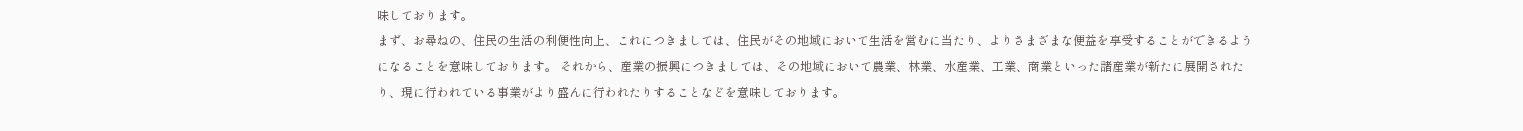味しております。
まず、お尋ねの、住民の生活の利便性向上、これにつきましては、住民がその地域において生活を営むに当たり、よりさまざまな便益を享受することができるようになることを意味しております。 それから、産業の振興につきましては、その地域において農業、林業、水産業、工業、商業といった諸産業が新たに展開されたり、現に行われている事業がより盛んに行われたりすることなどを意味しております。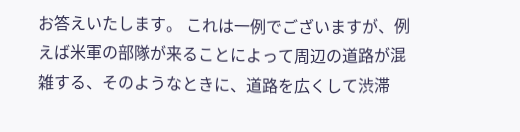お答えいたします。 これは一例でございますが、例えば米軍の部隊が来ることによって周辺の道路が混雑する、そのようなときに、道路を広くして渋滞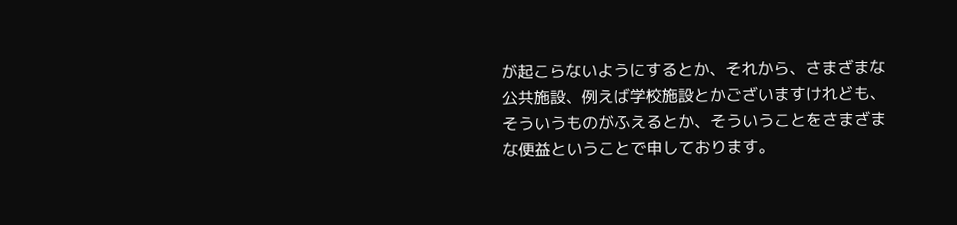が起こらないようにするとか、それから、さまざまな公共施設、例えば学校施設とかございますけれども、そういうものがふえるとか、そういうことをさまざまな便益ということで申しております。